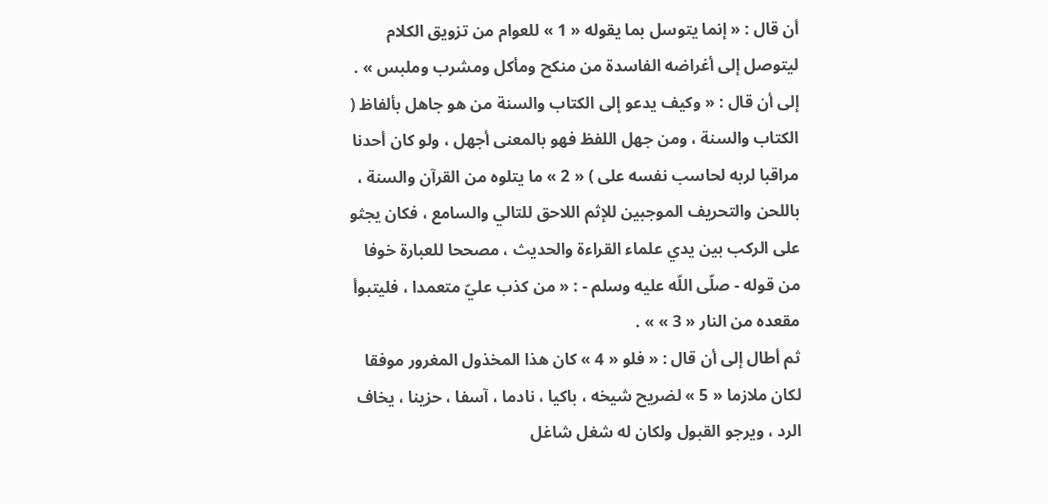أن قال : « إنما يتوسل بما يقوله « 1 » للعوام من تزويق الكلام ليتوصل إلى أغراضه الفاسدة من منكح ومأكل ومشرب وملبس » .
إلى أن قال : « وكيف يدعو إلى الكتاب والسنة من هو جاهل بألفاظ ( الكتاب والسنة ، ومن جهل اللفظ فهو بالمعنى أجهل ، ولو كان أحدنا مراقبا لربه لحاسب نفسه على ) « 2 » ما يتلوه من القرآن والسنة ، باللحن والتحريف الموجبين للإثم اللاحق للتالي والسامع ، فكان يجثو على الركب بين يدي علماء القراءة والحديث ، مصححا للعبارة خوفا من قوله - صلّى اللّه عليه وسلم - : « من كذب عليّ متعمدا ، فليتبوأ مقعده من النار « 3 » » .
ثم أطال إلى أن قال : « فلو « 4 » كان هذا المخذول المغرور موفقا لكان ملازما « 5 » لضريح شيخه ، باكيا ، نادما ، آسفا ، حزينا ، يخاف الرد ، ويرجو القبول ولكان له شغل شاغل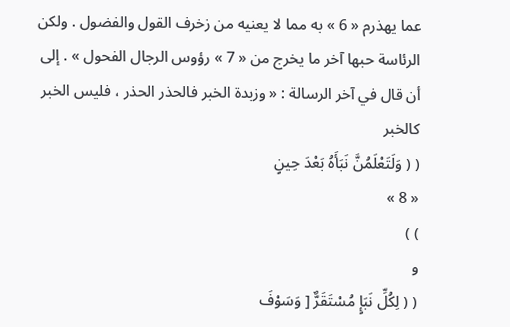عما يهذرم « 6 » به مما لا يعنيه من زخرف القول والفضول . ولكن الرئاسة حبها آخر ما يخرج من « 7 » رؤوس الرجال الفحول » . إلى أن قال في آخر الرسالة : « وزبدة الخبر فالحذر الحذر ، فليس الخبر كالخبر
( ( وَلَتَعْلَمُنَّ نَبَأَهُ بَعْدَ حِينٍ
« 8 »
) )
و
( ( لِكُلِّ نَبَإٍ مُسْتَقَرٌّ [ وَسَوْفَ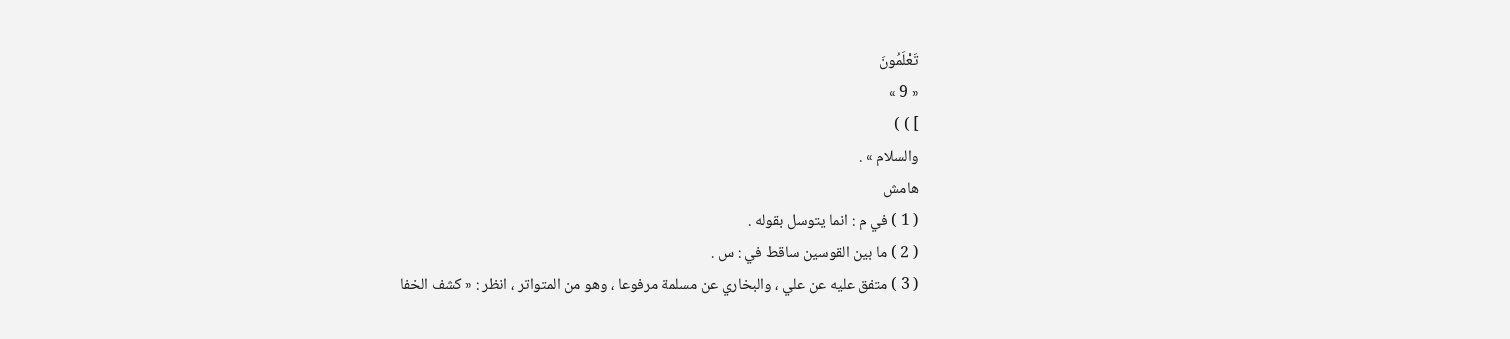تَعْلَمُونَ
« 9 »
] ) )
والسلام » .
هامش
( 1 ) في م : انما يتوسل بقوله .
( 2 ) ما بين القوسين ساقط في : س .
( 3 ) متفق عليه عن علي ، والبخاري عن مسلمة مرفوعا ، وهو من المتواتر ، انظر : « كشف الخفا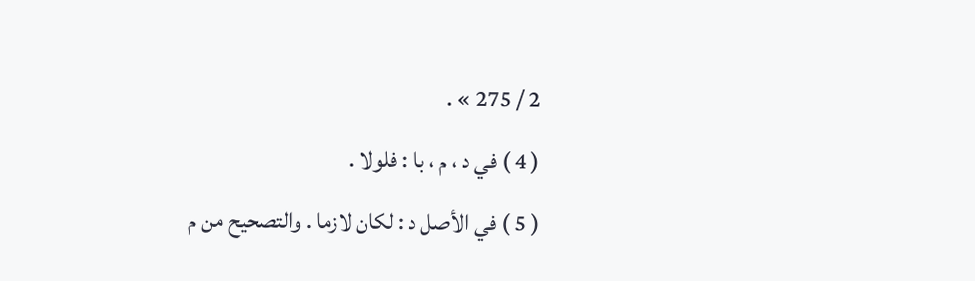2 / 275 » .
( 4 ) في د ، م ، با : فلولا .
( 5 ) في الأصل د : لكان لازما . والتصحيح من م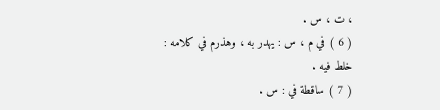، ت ، س .
( 6 ) في م ، س : يهدر به ، وهذرم في كلامه : خلط فيه .
( 7 ) ساقطة في : س .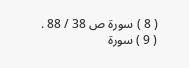( 8 ) سورة ص 38 / 88 .
( 9 ) سورة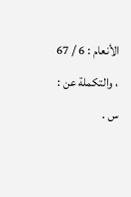الأنعام : 6 / 67 ، والتكملة عن : س .